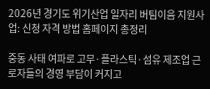2026년 경기도 위기산업 일자리 버팀이음 지원사업: 신청 자격 방법 홈페이지 총정리

중동 사태 여파로 고무·플라스틱·섬유 제조업 근로자들의 경영 부담이 커지고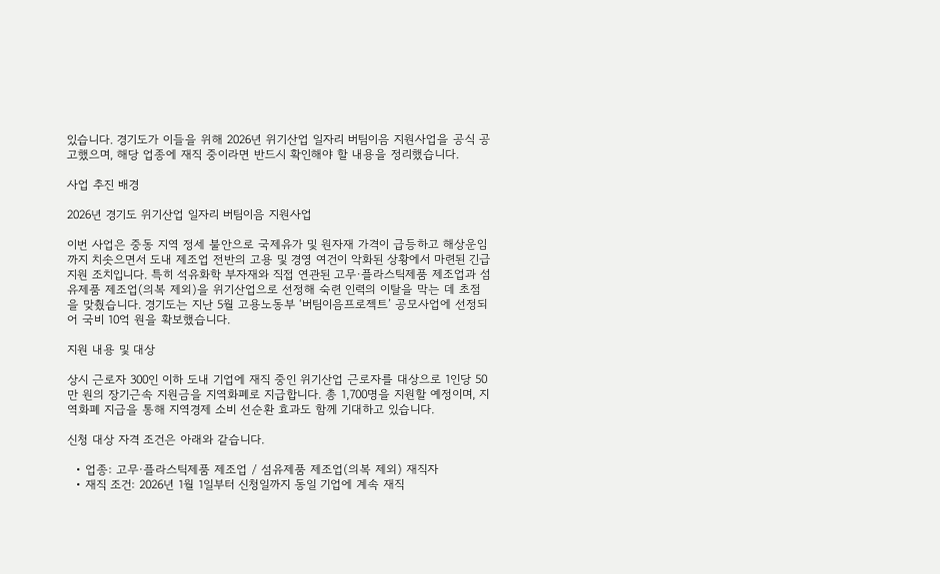있습니다. 경기도가 이들을 위해 2026년 위기산업 일자리 버팀이음 지원사업을 공식 공고했으며, 해당 업종에 재직 중이라면 반드시 확인해야 할 내용을 정리했습니다.

사업 추진 배경

2026년 경기도 위기산업 일자리 버팀이음 지원사업

이번 사업은 중동 지역 정세 불안으로 국제유가 및 원자재 가격이 급등하고 해상운임까지 치솟으면서 도내 제조업 전반의 고용 및 경영 여건이 악화된 상황에서 마련된 긴급 지원 조치입니다. 특히 석유화학 부자재와 직접 연관된 고무·플라스틱제품 제조업과 섬유제품 제조업(의복 제외)을 위기산업으로 선정해 숙련 인력의 이탈을 막는 데 초점을 맞췄습니다. 경기도는 지난 5월 고용노동부 ‘버팀이음프로젝트’ 공모사업에 선정되어 국비 10억 원을 확보했습니다.

지원 내용 및 대상

상시 근로자 300인 이하 도내 기업에 재직 중인 위기산업 근로자를 대상으로 1인당 50만 원의 장기근속 지원금을 지역화폐로 지급합니다. 총 1,700명을 지원할 예정이며, 지역화폐 지급을 통해 지역경제 소비 선순환 효과도 함께 기대하고 있습니다.

신청 대상 자격 조건은 아래와 같습니다.

  • 업종: 고무·플라스틱제품 제조업 / 섬유제품 제조업(의복 제외) 재직자
  • 재직 조건: 2026년 1월 1일부터 신청일까지 동일 기업에 계속 재직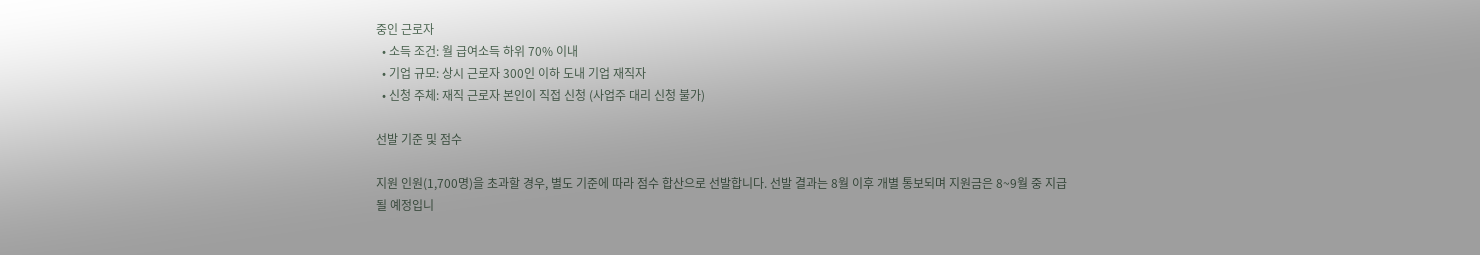중인 근로자
  • 소득 조건: 월 급여소득 하위 70% 이내
  • 기업 규모: 상시 근로자 300인 이하 도내 기업 재직자
  • 신청 주체: 재직 근로자 본인이 직접 신청 (사업주 대리 신청 불가)

선발 기준 및 점수

지원 인원(1,700명)을 초과할 경우, 별도 기준에 따라 점수 합산으로 선발합니다. 선발 결과는 8월 이후 개별 통보되며 지원금은 8~9월 중 지급될 예정입니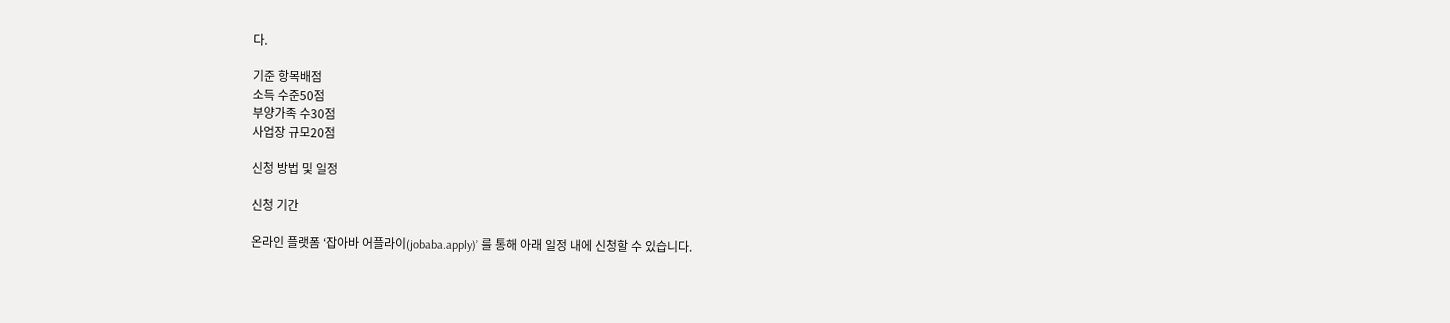다.

기준 항목배점
소득 수준50점
부양가족 수30점
사업장 규모20점

신청 방법 및 일정

신청 기간

온라인 플랫폼 ‘잡아바 어플라이(jobaba.apply)’ 를 통해 아래 일정 내에 신청할 수 있습니다.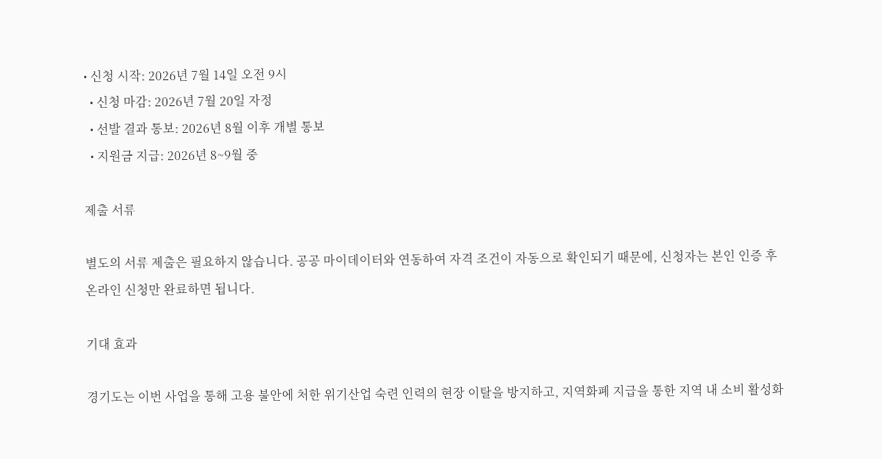• 신청 시작: 2026년 7월 14일 오전 9시
  • 신청 마감: 2026년 7월 20일 자정
  • 선발 결과 통보: 2026년 8월 이후 개별 통보
  • 지원금 지급: 2026년 8~9월 중

제출 서류

별도의 서류 제출은 필요하지 않습니다. 공공 마이데이터와 연동하여 자격 조건이 자동으로 확인되기 때문에, 신청자는 본인 인증 후 온라인 신청만 완료하면 됩니다.

기대 효과

경기도는 이번 사업을 통해 고용 불안에 처한 위기산업 숙련 인력의 현장 이탈을 방지하고, 지역화폐 지급을 통한 지역 내 소비 활성화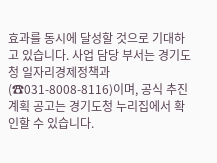효과를 동시에 달성할 것으로 기대하고 있습니다. 사업 담당 부서는 경기도청 일자리경제정책과(☎031-8008-8116)이며, 공식 추진계획 공고는 경기도청 누리집에서 확인할 수 있습니다.